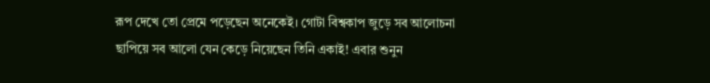রূপ দেখে তো প্রেমে পড়েছেন অনেকেই। গোটা বিশ্বকাপ জুড়ে সব আলোচনা ছাপিয়ে সব আলো যেন কেড়ে নিয়েছেন তিনি একাই! এবার শুনুন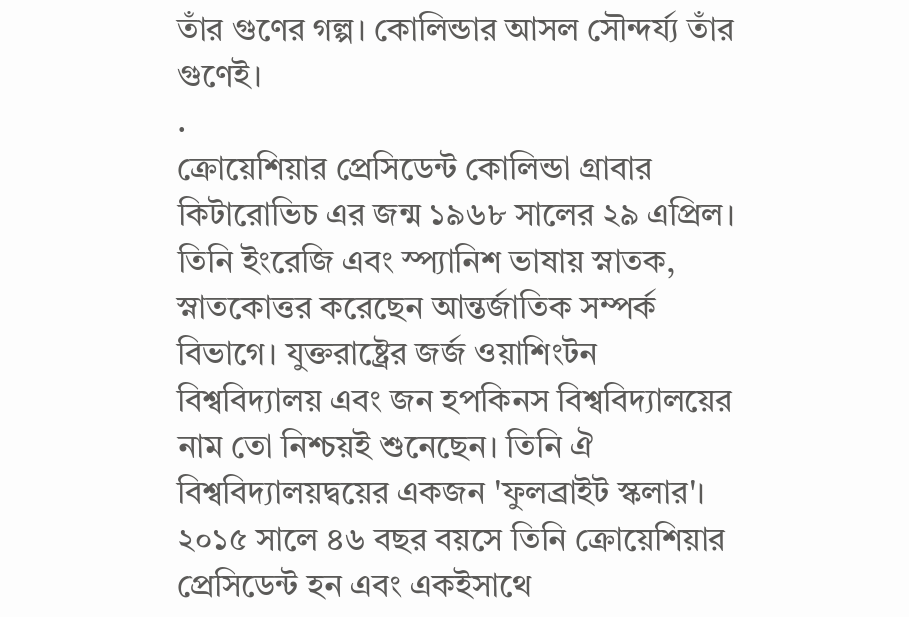তাঁর গুণের গল্প। কোলিন্ডার আসল সৌন্দর্য্য তাঁর গুণেই।
.
ক্রোয়েশিয়ার প্রেসিডেন্ট কোলিন্ডা গ্রাবার কিটারোভিচ এর জন্ম ১৯৬৮ সালের ২৯ এপ্রিল। তিনি ইংরেজি এবং স্প্যানিশ ভাষায় স্নাতক, স্নাতকোত্তর করেছেন আন্তর্জাতিক সম্পর্ক বিভাগে। যুক্তরাষ্ট্রের জর্জ ওয়াশিংটন বিশ্ববিদ্যালয় এবং জন হপকিনস বিশ্ববিদ্যালয়ের নাম তো নিশ্চয়ই শুনেছেন। তিনি ঐ বিশ্ববিদ্যালয়দ্বয়ের একজন 'ফুলব্রাইট স্কলার'। ২০১৫ সালে ৪৬ বছর বয়সে তিনি ক্রোয়েশিয়ার প্রেসিডেন্ট হন এবং একইসাথে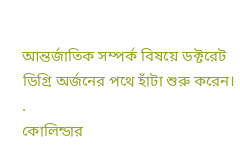আন্তর্জাতিক সম্পর্ক বিষয়ে ডক্টরেট ডিগ্রি অর্জনের পথে হাঁটা শুরু করেন।
.
কোলিন্ডার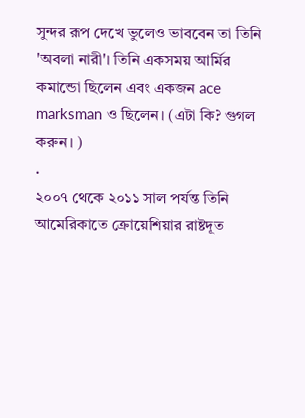সুন্দর রূপ দেখে ভুলেও ভাববেন তা তিনি 'অবলা নারী'। তিনি একসময় আর্মির কমান্ডো ছিলেন এবং একজন ace marksman ও ছিলেন। (এটা কি? গুগল করুন। )
.
২০০৭ থেকে ২০১১ সাল পর্যন্ত তিনি আমেরিকাতে ক্রোয়েশিয়ার রাষ্টদূত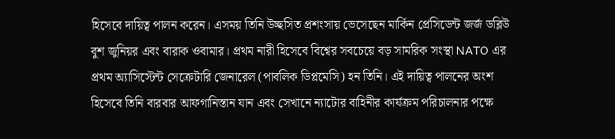হিসেবে দায়িত্ব পালন করেন। এসময় তিনি উচ্ছসিত প্রশংসায় ভেসেছেন মার্কিন প্রেসিডেন্ট জর্জ ডব্লিউ বুশ জুনিয়র এবং বারাক ওবামার। প্রথম নারী হিসেবে বিশ্বের সবচেয়ে বড় সামরিক সংস্থা NATO এর প্রথম অ্যাসিস্টেন্ট সেক্রেটারি জেনারেল (পাবলিক ডিপ্লমেসি) হন তিনি। এই দায়িত্ব পালনের অংশ হিসেবে তিনি বারবার আফগানিস্তান যান এবং সেখানে ন্যাটোর বাহিনীর কার্যক্রম পরিচালনার পক্ষে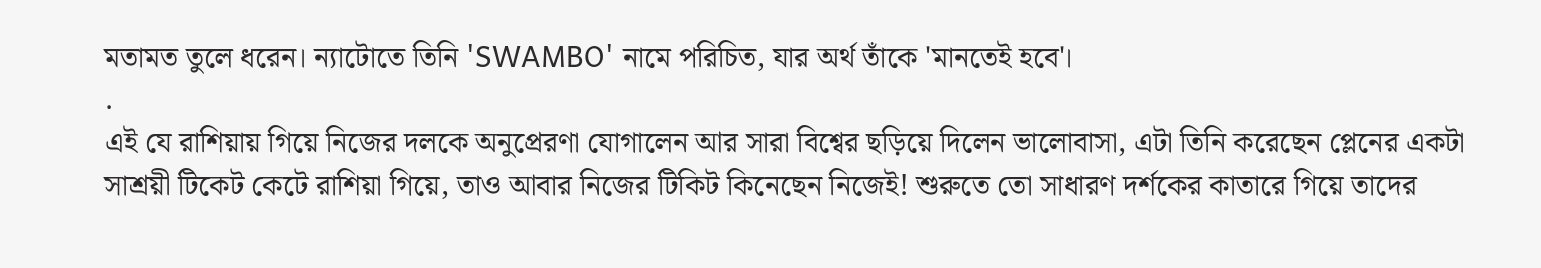মতামত তুলে ধরেন। ন্যাটোতে তিনি 'SWAMBO' নামে পরিচিত, যার অর্থ তাঁকে 'মানতেই হবে'।
.
এই যে রাশিয়ায় গিয়ে নিজের দলকে অনুপ্রেরণা যোগালেন আর সারা বিশ্বের ছড়িয়ে দিলেন ভালোবাসা, এটা তিনি করেছেন প্লেনের একটা সাশ্রয়ী টিকেট কেটে রাশিয়া গিয়ে, তাও আবার নিজের টিকিট কিনেছেন নিজেই! শুরুতে তো সাধারণ দর্শকের কাতারে গিয়ে তাদের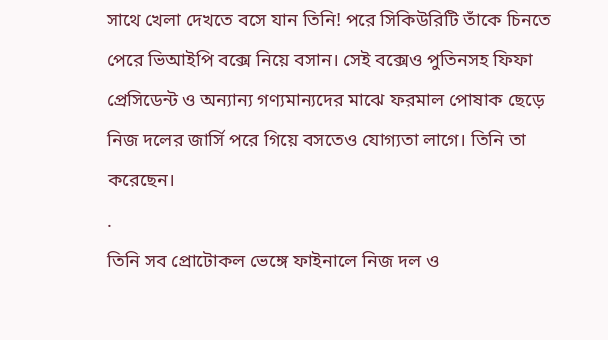সাথে খেলা দেখতে বসে যান তিনি! পরে সিকিউরিটি তাঁকে চিনতে পেরে ভিআইপি বক্সে নিয়ে বসান। সেই বক্সেও পুতিনসহ ফিফা প্রেসিডেন্ট ও অন্যান্য গণ্যমান্যদের মাঝে ফরমাল পোষাক ছেড়ে নিজ দলের জার্সি পরে গিয়ে বসতেও যোগ্যতা লাগে। তিনি তা করেছেন।
.
তিনি সব প্রোটোকল ভেঙ্গে ফাইনালে নিজ দল ও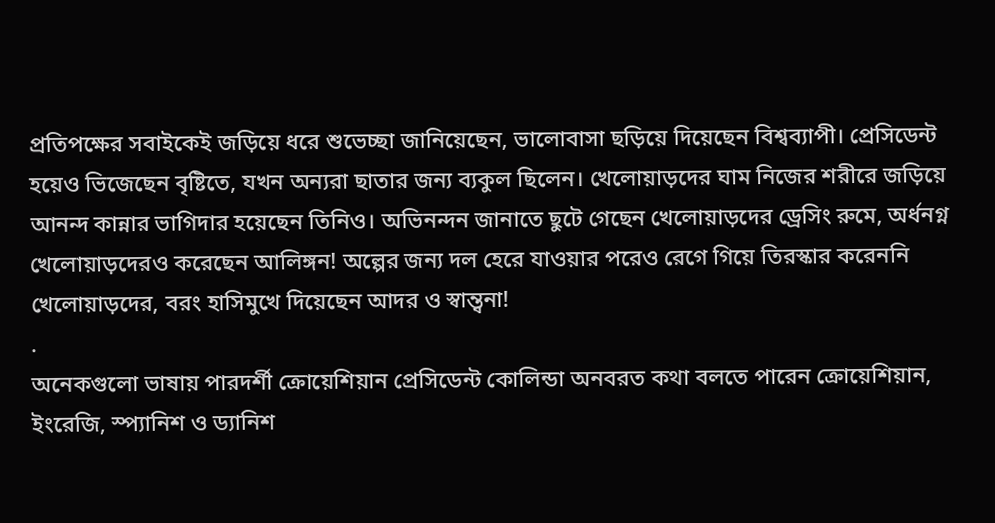প্রতিপক্ষের সবাইকেই জড়িয়ে ধরে শুভেচ্ছা জানিয়েছেন, ভালোবাসা ছড়িয়ে দিয়েছেন বিশ্বব্যাপী। প্রেসিডেন্ট হয়েও ভিজেছেন বৃষ্টিতে, যখন অন্যরা ছাতার জন্য ব্যকুল ছিলেন। খেলোয়াড়দের ঘাম নিজের শরীরে জড়িয়ে আনন্দ কান্নার ভাগিদার হয়েছেন তিনিও। অভিনন্দন জানাতে ছুটে গেছেন খেলোয়াড়দের ড্রেসিং রুমে, অর্ধনগ্ন খেলোয়াড়দেরও করেছেন আলিঙ্গন! অল্পের জন্য দল হেরে যাওয়ার পরেও রেগে গিয়ে তিরস্কার করেননি খেলোয়াড়দের, বরং হাসিমুখে দিয়েছেন আদর ও স্বান্ত্বনা!
.
অনেকগুলো ভাষায় পারদর্শী ক্রোয়েশিয়ান প্রেসিডেন্ট কোলিন্ডা অনবরত কথা বলতে পারেন ক্রোয়েশিয়ান,
ইংরেজি, স্প্যানিশ ও ড্যানিশ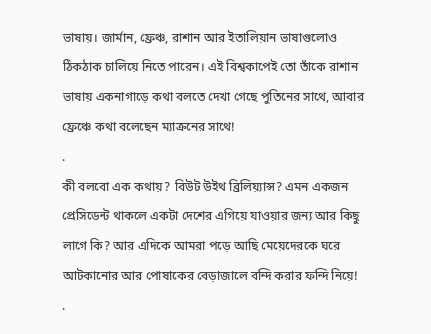ভাষায়। জার্মান, ফ্রেঞ্চ, রাশান আর ইতালিয়ান ভাষাগুলোও ঠিকঠাক চালিয়ে নিতে পারেন। এই বিশ্বকাপেই তো তাঁকে রাশান ভাষায় একনাগাড়ে কথা বলতে দেখা গেছে পুতিনের সাথে, আবার ফ্রেঞ্চে কথা বলেছেন ম্যাক্রনের সাথে!
.
কী বলবো এক কথায়? বিউট উইথ ব্রিলিয়্যান্স? এমন একজন প্রেসিডেন্ট থাকলে একটা দেশের এগিয়ে যাওয়ার জন্য আর কিছু লাগে কি? আর এদিকে আমরা পড়ে আছি মেয়েদেরকে ঘরে আটকানোর আর পোষাকের বেড়াজালে বন্দি করার ফন্দি নিয়ে!
.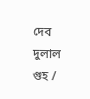দেব দুলাল গুহ /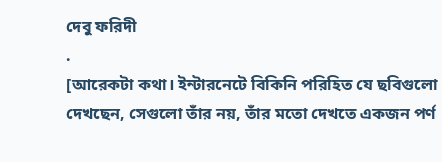দেবু ফরিদী
.
[আরেকটা কথা। ইন্টারনেটে বিকিনি পরিহিত যে ছবিগুলো দেখছেন, সেগুলো তাঁর নয়, তাঁর মতো দেখতে একজন পর্ণ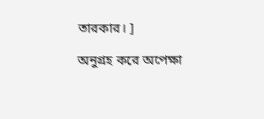তারকার। ]

অনুগ্রহ করে অপেক্ষা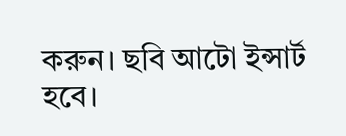করুন। ছবি আটো ইন্সার্ট হবে।